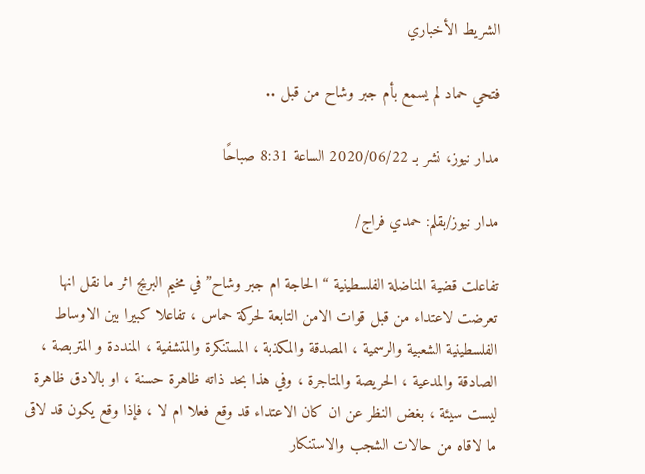الشريط الأخباري

فتحي حماد لم يسمع بأم جبر وشاح من قبل ..

مدار نيوز، نشر بـ 2020/06/22 الساعة 8:31 صباحًا

مدار نيوز/بقلم: حمدي فراج/

تفاعلت قضية المناضلة الفلسطينية “الحاجة ام جبر وشاح” في مخيم البريج اثر ما نقل انها تعرضت لاعتداء من قبل قوات الامن التابعة لحركة حماس ، تفاعلا كبيرا بين الاوساط الفلسطينية الشعبية والرسمية ، المصدقة والمكذبة ، المستنكرة والمتشفية ، المنددة و المتربصة ، الصادقة والمدعية ، الحريصة والمتاجرة ، وفي هذا بحد ذاته ظاهرة حسنة ، او بالادق ظاهرة ليست سيئة ، بغض النظر عن ان كان الاعتداء قد وقع فعلا ام لا ، فإذا وقع يكون قد لاقى ما لاقاه من حالات الشجب والاستنكار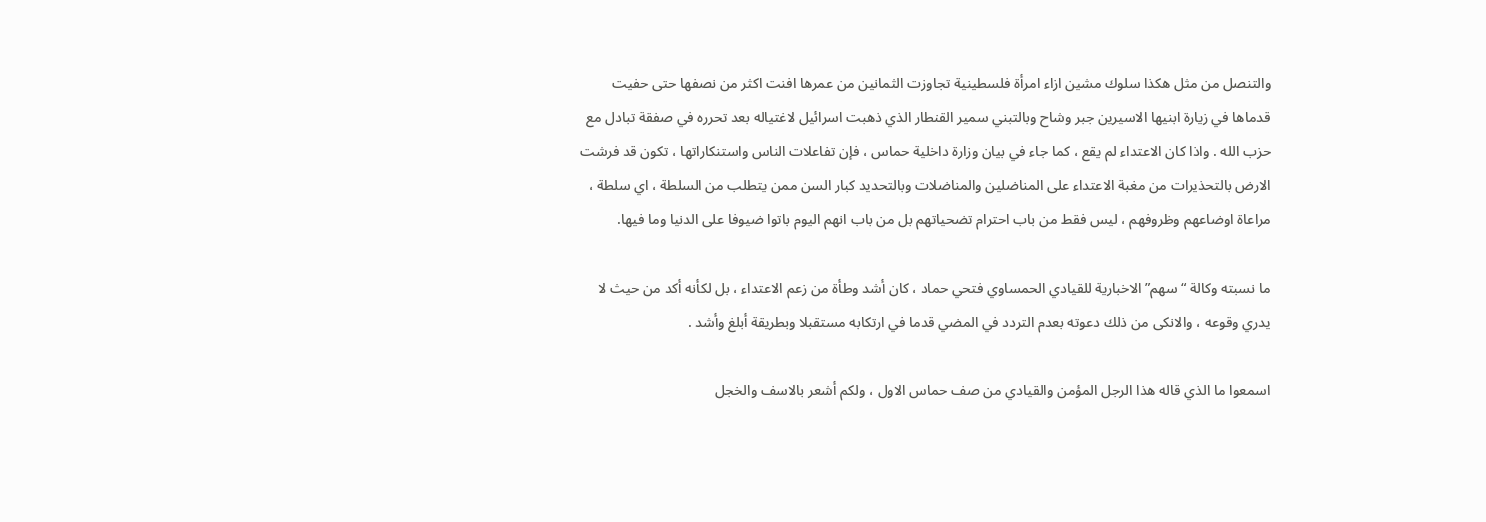والتنصل من مثل هكذا سلوك مشين ازاء امرأة فلسطينية تجاوزت الثمانين من عمرها افنت اكثر من نصفها حتى حفيت قدماها في زيارة ابنيها الاسيرين جبر وشاح وبالتبني سمير القنطار الذي ذهبت اسرائيل لاغتياله بعد تحرره في صفقة تبادل مع حزب الله . واذا كان الاعتداء لم يقع ، كما جاء في بيان وزارة داخلية حماس ، فإن تفاعلات الناس واستنكاراتها ، تكون قد فرشت الارض بالتحذيرات من مغبة الاعتداء على المناضلين والمناضلات وبالتحديد كبار السن ممن يتطلب من السلطة ، اي سلطة ، مراعاة اوضاعهم وظروفهم ، ليس فقط من باب احترام تضحياتهم بل من باب انهم اليوم باتوا ضيوفا على الدنيا وما فيها.

ما نسبته وكالة “سهم” الاخبارية للقيادي الحمساوي فتحي حماد ، كان أشد وطأة من زعم الاعتداء ، بل لكأنه أكد من حيث لا يدري وقوعه ، والانكى من ذلك دعوته بعدم التردد في المضي قدما في ارتكابه مستقبلا وبطريقة أبلغ وأشد .

اسمعوا ما الذي قاله هذا الرجل المؤمن والقيادي من صف حماس الاول ، ولكم أشعر بالاسف والخجل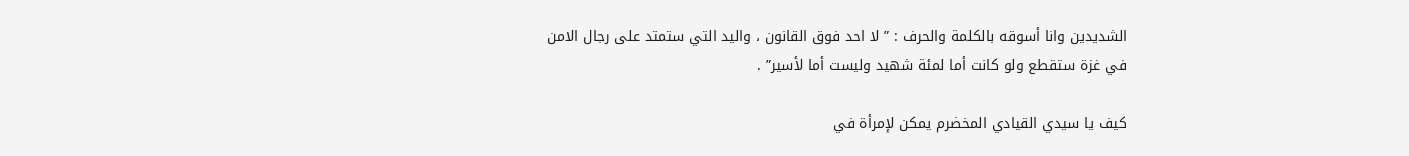الشديدين وانا أسوقه بالكلمة والحرف : ” لا احد فوق القانون ، واليد التي ستمتد على رجال الامن في غزة ستقطع ولو كانت أما لمئة شهيد وليست أما لأسير” .

كيف يا سيدي القيادي المخضرم يمكن لإمرأة في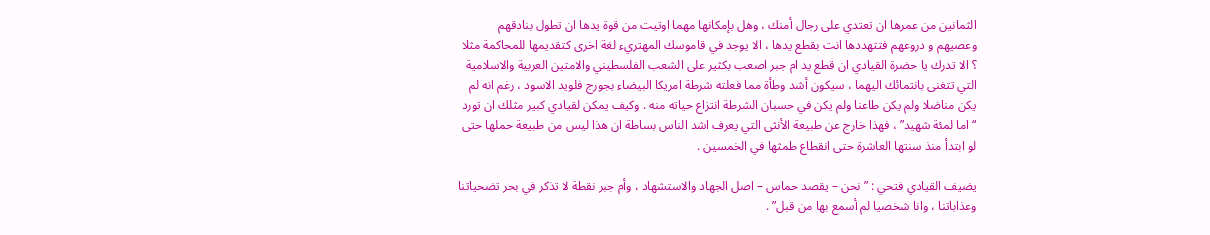الثمانين من عمرها ان تعتدي على رجال أمنك ، وهل بإمكانها مهما اوتيت من قوة يدها ان تطول بنادقهم وعصيهم و دروعهم فتتهددها انت بقطع يدها ، الا يوجد في قاموسك المهتريء لغة اخرى كتقديمها للمحاكمة مثلا ؟ الا تدرك يا حضرة القيادي ان قطع يد ام جبر اصعب بكثير على الشعب الفلسطيني والامتين العربية والاسلامية التي تتغنى بانتمائك اليهما ، سيكون أشد وطأة مما فعلته شرطة امريكا البيضاء بجورج فلويد الاسود ، رغم انه لم يكن مناضلا ولم يكن طاعنا ولم يكن في حسبان الشرطة انتزاع حياته منه . وكيف يمكن لقيادي كبير مثلك ان تورد “اما لمئة شهيد” ، فهذا خارج عن طبيعة الأنثى التي يعرف اشد الناس بساطة ان هذا ليس من طبيعة حملها حتى لو ابتدأ منذ سنتها العاشرة حتى انقطاع طمثها في الخمسين .

يضيف القيادي فتحي : ” نحن – يقصد حماس – اصل الجهاد والاستشهاد ، وأم جبر نقطة لا تذكر في بحر تضحياتنا وعذاباتنا ، وانا شخصيا لم أسمع بها من قبل” .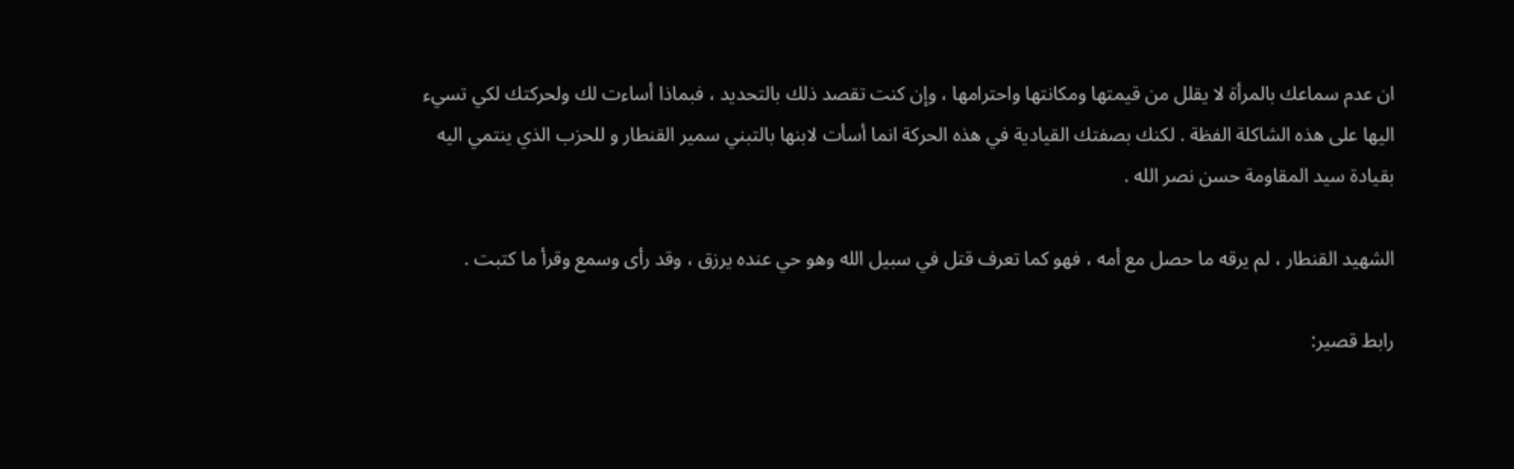ان عدم سماعك بالمرأة لا يقلل من قيمتها ومكانتها واحترامها ، وإن كنت تقصد ذلك بالتحديد ، فبماذا أساءت لك ولحركتك لكي تسيء اليها على هذه الشاكلة الفظة . لكنك بصفتك القيادية في هذه الحركة انما أسأت لابنها بالتبني سمير القنطار و للحزب الذي ينتمي اليه بقيادة سيد المقاومة حسن نصر الله .

الشهيد القنطار ، لم يرقه ما حصل مع أمه ، فهو كما تعرف قتل في سبيل الله وهو حي عنده يرزق ، وقد رأى وسمع وقرأ ما كتبت .

رابط قصير: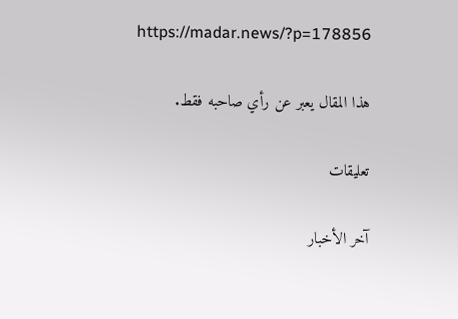https://madar.news/?p=178856

هذا المقال يعبر عن رأي صاحبه فقط.

تعليقات

آخر الأخبار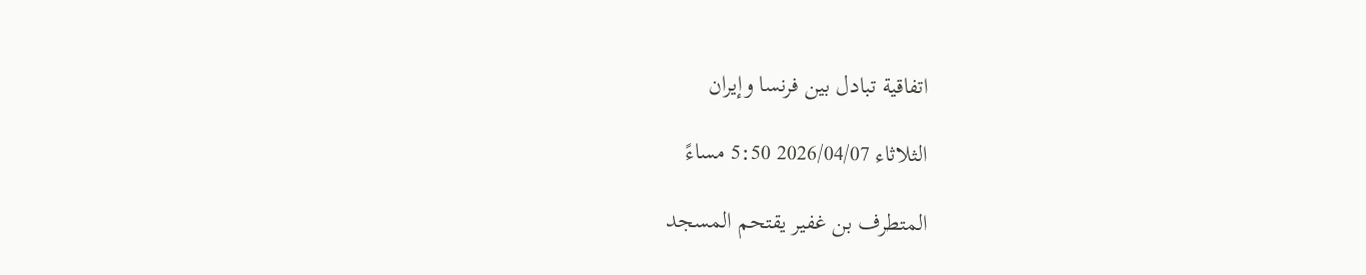اتفاقية تبادل بين فرنسا وإيران

الثلاثاء 2026/04/07 5:50 مساءً

المتطرف بن غفير يقتحم المسجد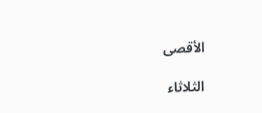الأقصى

الثلاثاء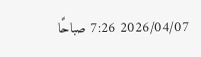2026/04/07 7:26 صباحًا